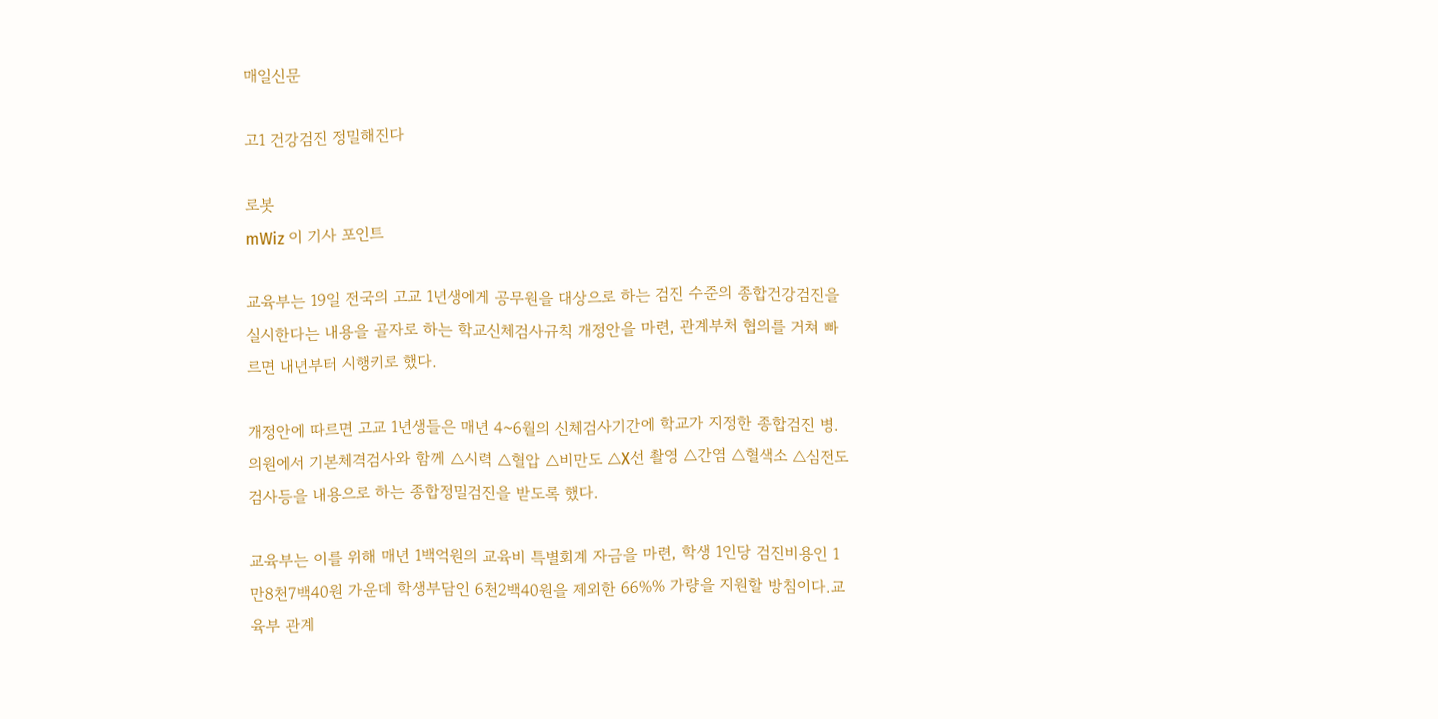매일신문

고1 건강검진 정밀해진다

로봇
mWiz 이 기사 포인트

교육부는 19일 전국의 고교 1년생에게 공무원을 대상으로 하는 검진 수준의 종합건강검진을 실시한다는 내용을 골자로 하는 학교신체검사규칙 개정안을 마련, 관계부처 협의를 거쳐 빠르면 내년부터 시행키로 했다.

개정안에 따르면 고교 1년생들은 매년 4~6월의 신체검사기간에 학교가 지정한 종합검진 병.의원에서 기본체격검사와 함께 △시력 △혈압 △비만도 △X선 촬영 △간염 △혈색소 △심전도 검사등을 내용으로 하는 종합정밀검진을 받도록 했다.

교육부는 이를 위해 매년 1백억원의 교육비 특별회계 자금을 마련, 학생 1인당 검진비용인 1만8천7백40원 가운데 학생부담인 6천2백40원을 제외한 66%% 가량을 지원할 방침이다.교육부 관계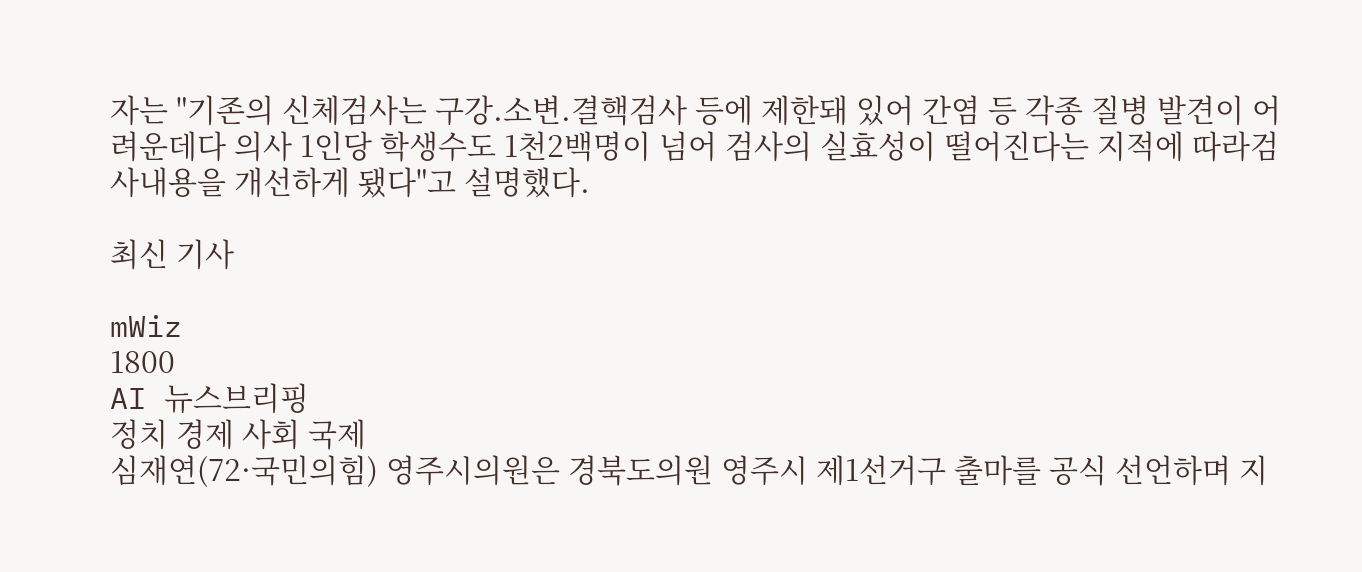자는 "기존의 신체검사는 구강.소변.결핵검사 등에 제한돼 있어 간염 등 각종 질병 발견이 어려운데다 의사 1인당 학생수도 1천2백명이 넘어 검사의 실효성이 떨어진다는 지적에 따라검사내용을 개선하게 됐다"고 설명했다.

최신 기사

mWiz
1800
AI 뉴스브리핑
정치 경제 사회 국제
심재연(72·국민의힘) 영주시의원은 경북도의원 영주시 제1선거구 출마를 공식 선언하며 지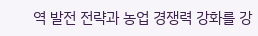역 발전 전략과 농업 경쟁력 강화를 강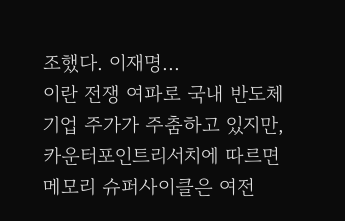조했다. 이재명...
이란 전쟁 여파로 국내 반도체 기업 주가가 주춤하고 있지만, 카운터포인트리서치에 따르면 메모리 슈퍼사이클은 여전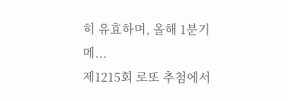히 유효하며, 올해 1분기 메...
제1215회 로또 추첨에서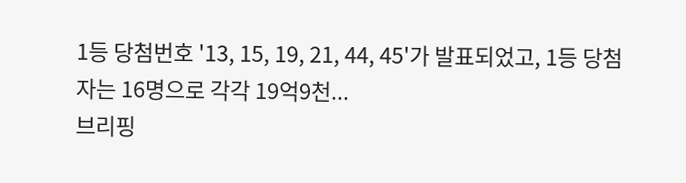1등 당첨번호 '13, 15, 19, 21, 44, 45'가 발표되었고, 1등 당첨자는 16명으로 각각 19억9천...
브리핑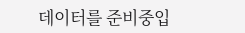데이터를 준비중입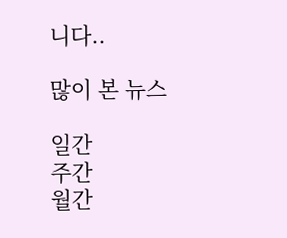니다..

많이 본 뉴스

일간
주간
월간